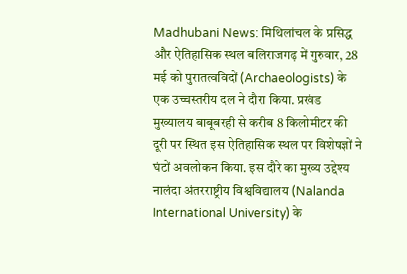Madhubani News: मिथिलांचल के प्रसिद्ध और ऐतिहासिक स्थल बलिराजगढ़ में गुरुवार, 28 मई को पुरातत्वविदों (Archaeologists) के एक उच्चस्तरीय दल ने दौरा किया. प्रखंड मुख्यालय बाबूबरही से करीब 8 किलोमीटर की दूरी पर स्थित इस ऐतिहासिक स्थल पर विशेषज्ञों ने घंटों अवलोकन किया. इस दौरे का मुख्य उद्देश्य नालंदा अंतरराष्ट्रीय विश्वविद्यालय (Nalanda International University) के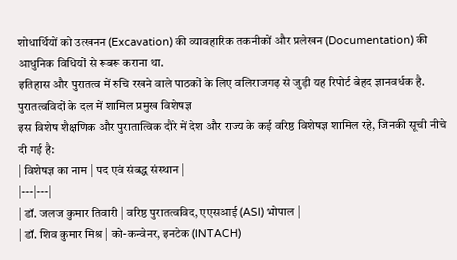शोधार्थियों को उत्खनन (Excavation) की व्यावहारिक तकनीकों और प्रलेखन (Documentation) की आधुनिक विधियों से रूबरू कराना था.
इतिहास और पुरातत्व में रुचि रखने वाले पाठकों के लिए वलिराजगढ़ से जुड़ी यह रिपोर्ट बेहद ज्ञानवर्धक है.
पुरातत्वविदों के दल में शामिल प्रमुख विशेषज्ञ
इस विशेष शैक्षणिक और पुरातात्विक दौरे में देश और राज्य के कई वरिष्ठ विशेषज्ञ शामिल रहे, जिनकी सूची नीचे दी गई है:
| विशेषज्ञ का नाम | पद एवं संबद्ध संस्थान |
|---|---|
| डॉ. जलज कुमार तिवारी | वरिष्ठ पुरातत्वविद, एएसआई (ASI) भोपाल |
| डॉ. शिव कुमार मिश्र | को-कन्वेनर, इनटेक (INTACH)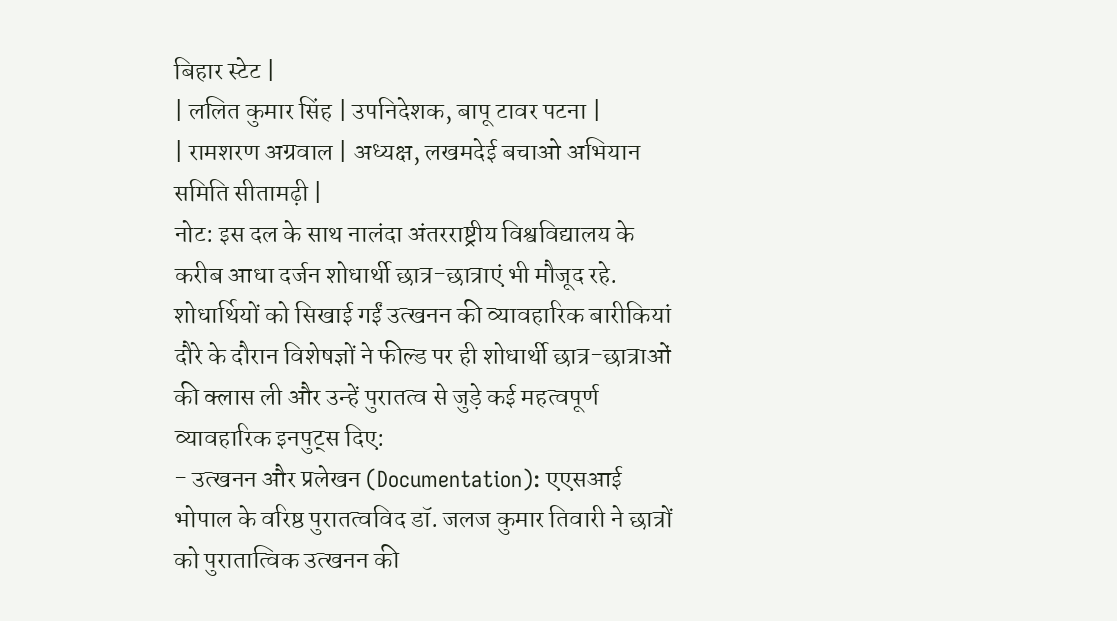बिहार स्टेट |
| ललित कुमार सिंह | उपनिदेशक, बापू टावर पटना |
| रामशरण अग्रवाल | अध्यक्ष, लखमदेई बचाओ अभियान समिति सीतामढ़ी |
नोट: इस दल के साथ नालंदा अंतरराष्ट्रीय विश्वविद्यालय के करीब आधा दर्जन शोधार्थी छात्र-छात्राएं भी मौजूद रहे.
शोधार्थियों को सिखाई गईं उत्खनन की व्यावहारिक बारीकियां
दौरे के दौरान विशेषज्ञों ने फील्ड पर ही शोधार्थी छात्र-छात्राओं की क्लास ली और उन्हें पुरातत्व से जुड़े कई महत्वपूर्ण व्यावहारिक इनपुट्स दिए:
- उत्खनन और प्रलेखन (Documentation): एएसआई भोपाल के वरिष्ठ पुरातत्वविद डॉ. जलज कुमार तिवारी ने छात्रों को पुरातात्विक उत्खनन की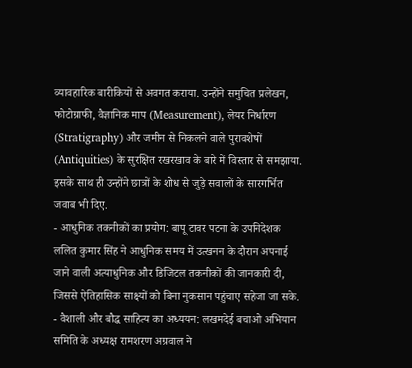व्यावहारिक बारीकियों से अवगत कराया. उन्होंने समुचित प्रलेखन, फोटोग्राफी, वैज्ञानिक माप (Measurement), लेयर निर्धारण (Stratigraphy) और जमीन से निकलने वाले पुरावशेषों (Antiquities) के सुरक्षित रखरखाव के बारे में विस्तार से समझाया. इसके साथ ही उन्होंने छात्रों के शोध से जुड़े सवालों के सारगर्भित जवाब भी दिए.
- आधुनिक तकनीकों का प्रयोग: बापू टावर पटना के उपनिदेशक ललित कुमार सिंह ने आधुनिक समय में उत्खनन के दौरान अपनाई जाने वाली अत्याधुनिक और डिजिटल तकनीकों की जानकारी दी, जिससे ऐतिहासिक साक्ष्यों को बिना नुकसान पहुंचाए सहेजा जा सके.
- वैशाली और बौद्ध साहित्य का अध्ययन: लखमदेई बचाओ अभियान समिति के अध्यक्ष रामशरण अग्रवाल ने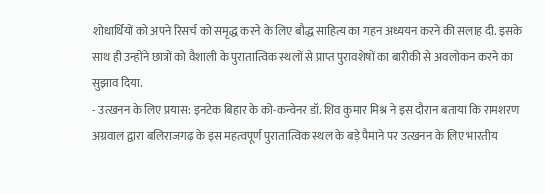शोधार्थियों को अपने रिसर्च को समृद्ध करने के लिए बौद्ध साहित्य का गहन अध्ययन करने की सलाह दी. इसके साथ ही उन्होंने छात्रों को वैशाली के पुरातात्विक स्थलों से प्राप्त पुरावशेषों का बारीकी से अवलोकन करने का सुझाव दिया.
- उत्खनन के लिए प्रयास: इनटेक बिहार के को-कन्वेनर डॉ. शिव कुमार मिश्र ने इस दौरान बताया कि रामशरण अग्रवाल द्वारा बलिराजगढ़ के इस महत्वपूर्ण पुरातात्विक स्थल के बड़े पैमाने पर उत्खनन के लिए भारतीय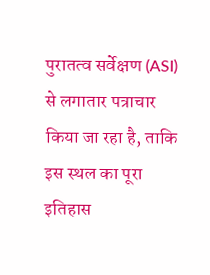पुरातत्व सर्वेक्षण (ASI) से लगातार पत्राचार किया जा रहा है, ताकि इस स्थल का पूरा इतिहास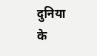दुनिया के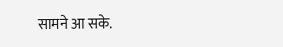सामने आ सके.